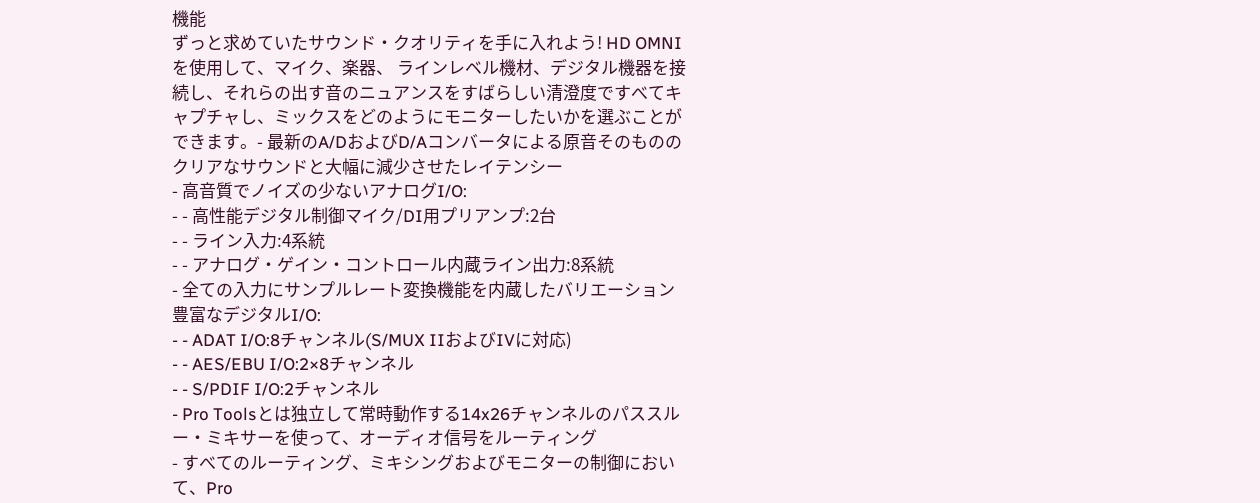機能
ずっと求めていたサウンド・クオリティを手に入れよう! HD OMNIを使用して、マイク、楽器、 ラインレベル機材、デジタル機器を接続し、それらの出す音のニュアンスをすばらしい清澄度ですべてキャプチャし、ミックスをどのようにモニターしたいかを選ぶことができます。- 最新のA/DおよびD/Aコンバータによる原音そのもののクリアなサウンドと大幅に減少させたレイテンシー
- 高音質でノイズの少ないアナログI/O:
- - 高性能デジタル制御マイク/DI用プリアンプ:2台
- - ライン入力:4系統
- - アナログ・ゲイン・コントロール内蔵ライン出力:8系統
- 全ての入力にサンプルレート変換機能を内蔵したバリエーション豊富なデジタルI/O:
- - ADAT I/O:8チャンネル(S/MUX IIおよびIVに対応)
- - AES/EBU I/O:2×8チャンネル
- - S/PDIF I/O:2チャンネル
- Pro Toolsとは独立して常時動作する14x26チャンネルのパススルー・ミキサーを使って、オーディオ信号をルーティング
- すべてのルーティング、ミキシングおよびモニターの制御において、Pro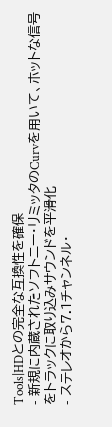Tools|HDとの完全な互換性を確保
- 新規に内蔵されたソフトニー・リミッタのCurvを用いて、ホットな信号をトラックに取り込みサウンドを平滑化
- ステレオから7.1チャンネル・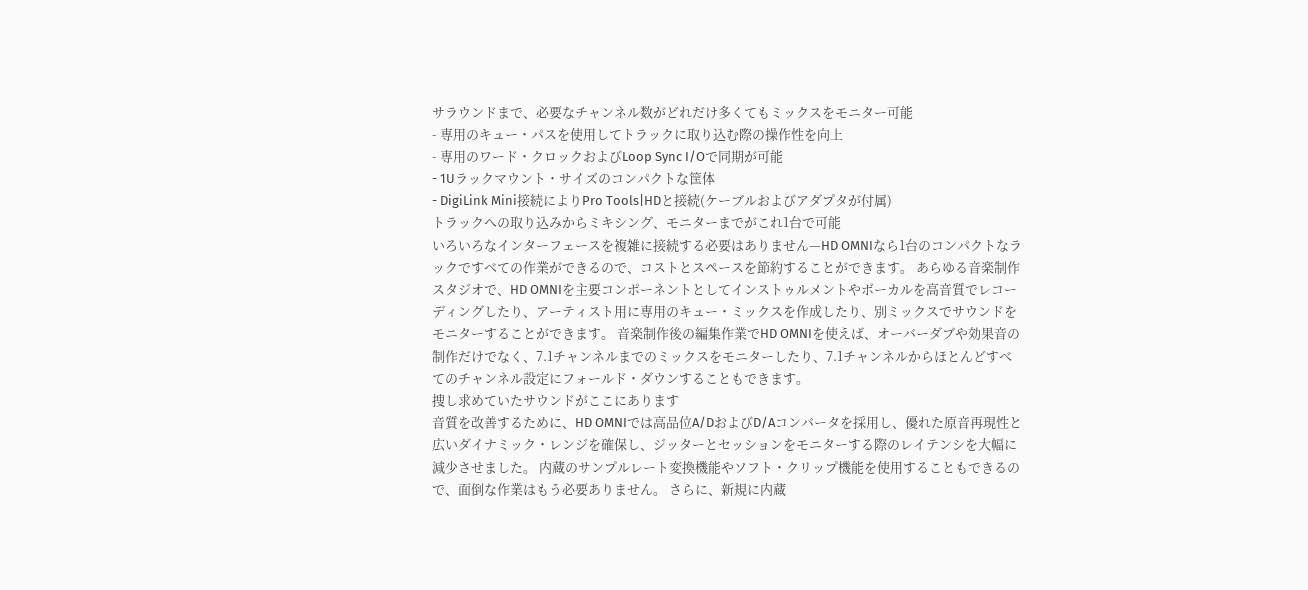サラウンドまで、必要なチャンネル数がどれだけ多くてもミックスをモニター可能
- 専用のキュー・パスを使用してトラックに取り込む際の操作性を向上
- 専用のワード・クロックおよびLoop Sync I/Oで同期が可能
- 1Uラックマウント・サイズのコンパクトな筐体
- DigiLink Mini接続によりPro Tools|HDと接続(ケーブルおよびアダプタが付属)
トラックへの取り込みからミキシング、モニターまでがこれ1台で可能
いろいろなインターフェースを複雑に接続する必要はありません—HD OMNIなら1台のコンパクトなラックですべての作業ができるので、コストとスペースを節約することができます。 あらゆる音楽制作スタジオで、HD OMNIを主要コンポーネントとしてインストゥルメントやボーカルを高音質でレコーディングしたり、アーティスト用に専用のキュー・ミックスを作成したり、別ミックスでサウンドをモニターすることができます。 音楽制作後の編集作業でHD OMNIを使えば、オーバーダブや効果音の制作だけでなく、7.1チャンネルまでのミックスをモニターしたり、7.1チャンネルからほとんどすべてのチャンネル設定にフォールド・ダウンすることもできます。
捜し求めていたサウンドがここにあります
音質を改善するために、HD OMNIでは高品位A/DおよびD/Aコンバータを採用し、優れた原音再現性と広いダイナミック・レンジを確保し、ジッターとセッションをモニターする際のレイテンシを大幅に減少させました。 内蔵のサンプルレート変換機能やソフト・クリップ機能を使用することもできるので、面倒な作業はもう必要ありません。 さらに、新規に内蔵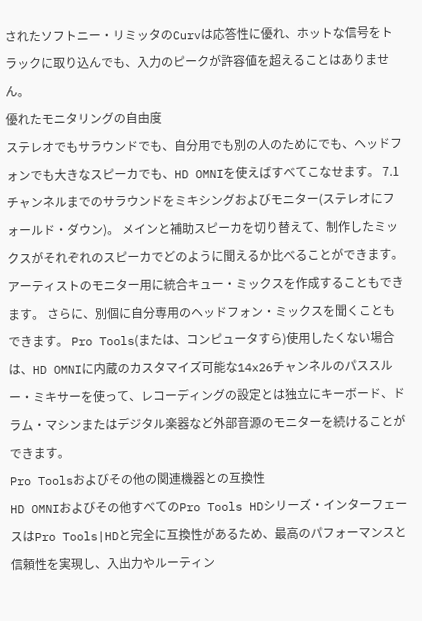されたソフトニー・リミッタのCurvは応答性に優れ、ホットな信号をトラックに取り込んでも、入力のピークが許容値を超えることはありません。
優れたモニタリングの自由度
ステレオでもサラウンドでも、自分用でも別の人のためにでも、ヘッドフォンでも大きなスピーカでも、HD OMNIを使えばすべてこなせます。 7.1チャンネルまでのサラウンドをミキシングおよびモニター(ステレオにフォールド・ダウン)。 メインと補助スピーカを切り替えて、制作したミックスがそれぞれのスピーカでどのように聞えるか比べることができます。 アーティストのモニター用に統合キュー・ミックスを作成することもできます。 さらに、別個に自分専用のヘッドフォン・ミックスを聞くこともできます。 Pro Tools(または、コンピュータすら)使用したくない場合は、HD OMNIに内蔵のカスタマイズ可能な14x26チャンネルのパススルー・ミキサーを使って、レコーディングの設定とは独立にキーボード、ドラム・マシンまたはデジタル楽器など外部音源のモニターを続けることができます。
Pro Toolsおよびその他の関連機器との互換性
HD OMNIおよびその他すべてのPro Tools HDシリーズ・インターフェースはPro Tools|HDと完全に互換性があるため、最高のパフォーマンスと信頼性を実現し、入出力やルーティン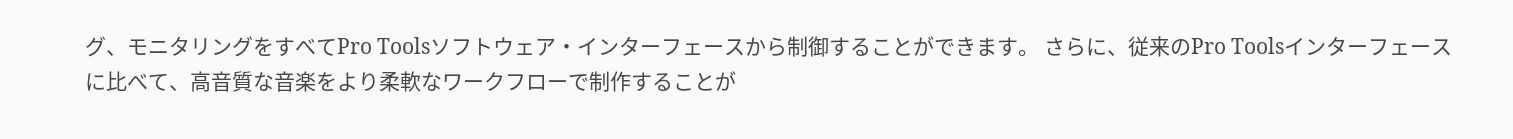グ、モニタリングをすべてPro Toolsソフトウェア・インターフェースから制御することができます。 さらに、従来のPro Toolsインターフェースに比べて、高音質な音楽をより柔軟なワークフローで制作することが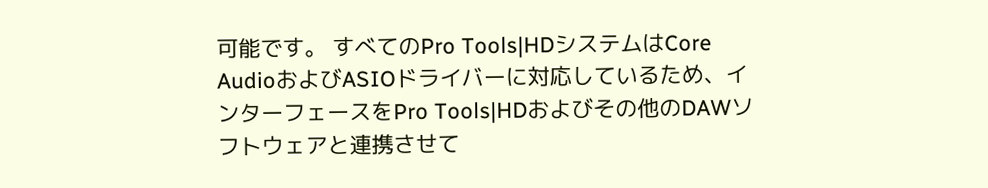可能です。 すべてのPro Tools|HDシステムはCore AudioおよびASIOドライバーに対応しているため、インターフェースをPro Tools|HDおよびその他のDAWソフトウェアと連携させて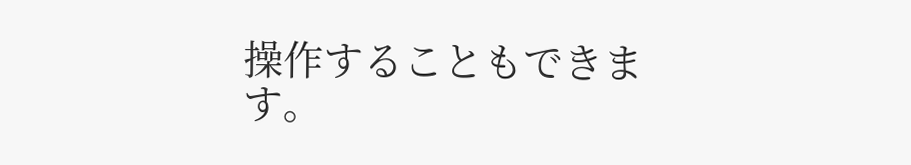操作することもできます。